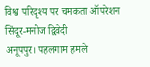विश्व परिदृश्य पर चमकता ऑपरेशन सिंदूर-मनोज द्विवेदी
अनूपपुर। पहलगाम हमले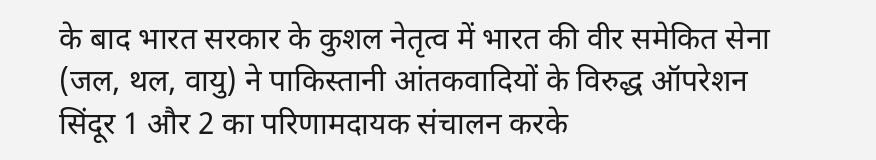के बाद भारत सरकार के कुशल नेतृत्व में भारत की वीर समेकित सेना (जल, थल, वायु) ने पाकिस्तानी आंतकवादियों के विरुद्ध ऑपरेशन सिंदूर 1 और 2 का परिणामदायक संचालन करके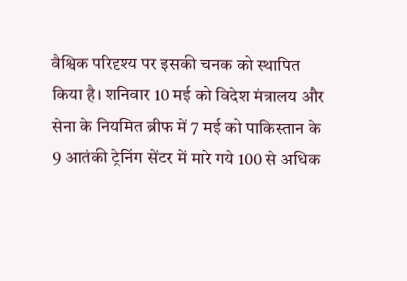वैश्विक परिदृश्य पर इसकी चनक को स्थापित किया है। शनिवार 10 मई को विदेश मंत्रालय और सेना के नियमित ब्रीफ में 7 मई को पाकिस्तान के 9 आतंकी ट्रेनिंग सेंटर में मारे गये 100 से अधिक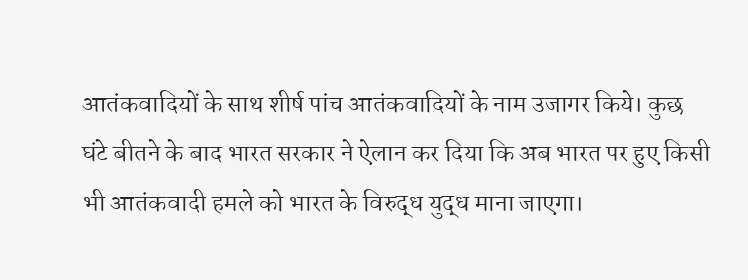आतंकवादियों के साथ शीर्ष पांच आतंकवादियों के नाम उजागर किये। कुछ घंटे बीतने के बाद भारत सरकार ने ऐलान कर दिया कि अब भारत पर हुए किसी भी आतंकवादी हमले को भारत के विरुद्ध युद्ध माना जाएगा।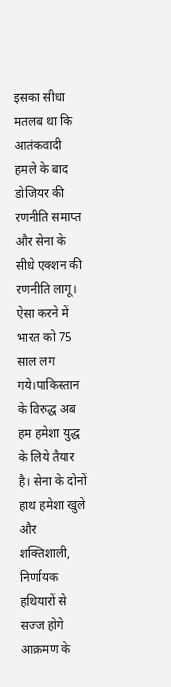इसका सीधा मतलब था कि आतंकवादी हमले के बाद डोजियर की रणनीति समाप्त और सेना के सीधे एक्शन की रणनीति लागू। ऐसा करने में भारत को 75 साल लग गये।पाकिस्तान के विरुद्ध अब हम हमेशा युद्ध के लिये तैयार है। सेना के दोनों हाथ हमेशा खुले और शक्तिशाली, निर्णायक हथियारों से सज्ज होगे आक्रमण के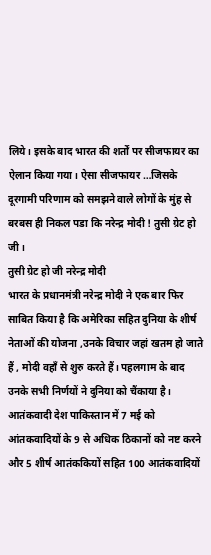लिये। इसके बाद भारत की शर्तों पर सीजफायर का ऐलान किया गया। ऐसा सीजफायर …जिसके दूरगामी परिणाम को समझने वाले लोगों के मुंह से बरबस ही निकल पडा कि नरेन्द्र मोदी ! तुसी ग्रेट हो जी।
तुसी ग्रेट हो जी नरेन्द्र मोदी
भारत के प्रधानमंत्री नरेन्द्र मोदी ने एक बार फिर साबित किया है कि अमेरिका सहित दुनिया के शीर्ष नेताओं की योजना ,उनके विचार जहां खतम हो जाते हैं , मोदी वहाँ से शुरु करते हैं। पहलगाम के बाद उनके सभी निर्णयों ने दुनिया को चैंकाया है। आतंकवादी देश पाकिस्तान में 7 मई को आंतकवादियों के 9 से अधिक ठिकानों को नष्ट करने और 5 शीर्ष आतंककियों सहित 100 आतंकवादियों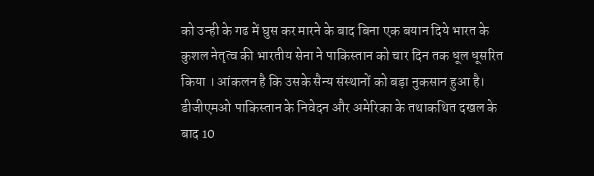को उन्ही के गढ में घुस कर मारने के बाद बिना एक बयान दिये भारत के कुशल नेतृत्व की भारतीय सेना ने पाकिस्तान को चार दिन तक धूल धूसरित किया । आंकलन है कि उसके सैन्य संस्थानों को बड़ा नुकसान हुआ है। डीजीएमओ पाकिस्तान के निवेदन और अमेरिका के तथाकथित दखल के बाद 10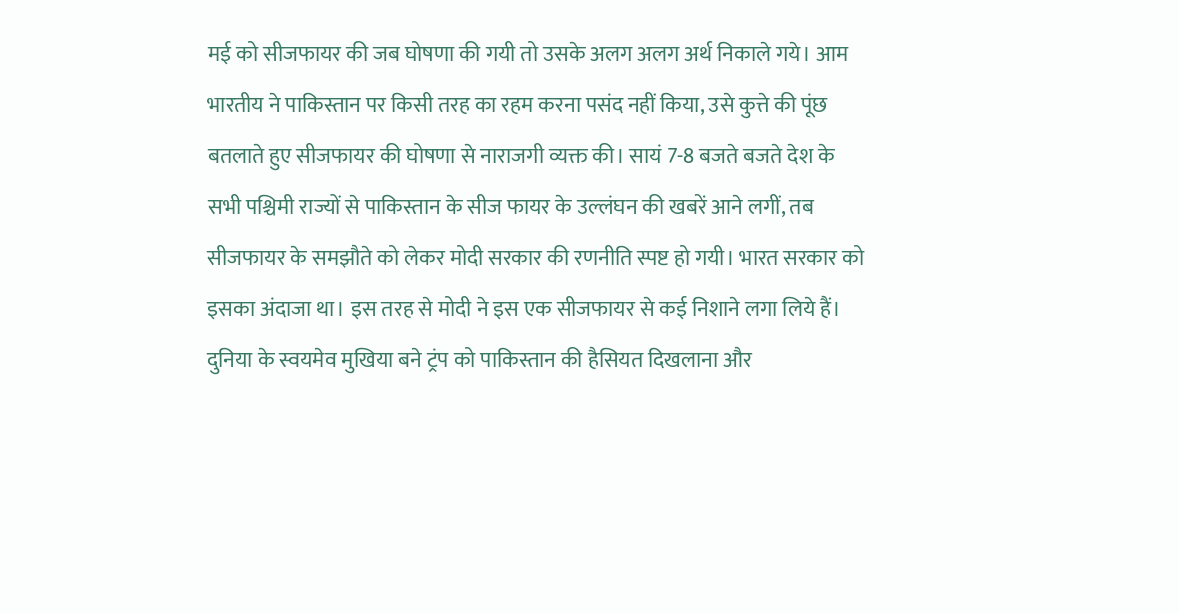मई को सीजफायर की जब घोषणा की गयी तो उसके अलग अलग अर्थ निकाले गये। आम भारतीय ने पाकिस्तान पर किसी तरह का रहम करना पसंद नहीं किया, उसे कुत्ते की पूंछ बतलाते हुए सीजफायर की घोषणा से नाराजगी व्यक्त की। सायं 7-8 बजते बजते देश के सभी पश्चिमी राज्यों से पाकिस्तान के सीज फायर के उल्लंघन की खबरें आने लगीं, तब सीजफायर के समझौते को लेकर मोदी सरकार की रणनीति स्पष्ट हो गयी। भारत सरकार को इसका अंदाजा था। इस तरह से मोदी ने इस एक सीजफायर से कई निशाने लगा लिये हैं। दुनिया के स्वयमेव मुखिया बने ट्रंप को पाकिस्तान की हैसियत दिखलाना और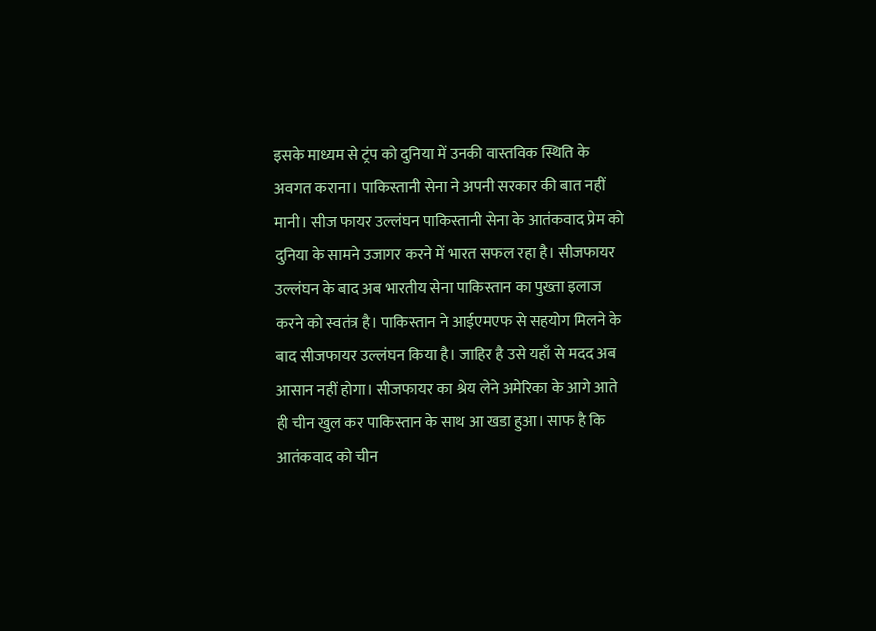इसके माध्यम से ट्रंप को दुनिया में उनकी वास्तविक स्थिति के अवगत कराना। पाकिस्तानी सेना ने अपनी सरकार की बात नहीं मानी। सीज फायर उल्लंघन पाकिस्तानी सेना के आतंकवाद प्रेम को दुनिया के सामने उजागर करने में भारत सफल रहा है। सीजफायर उल्लंघन के बाद अब भारतीय सेना पाकिस्तान का पुख्ता इलाज करने को स्वतंत्र है। पाकिस्तान ने आईएमएफ से सहयोग मिलने के बाद सीजफायर उल्लंघन किया है। जाहिर है उसे यहाँ से मदद अब आसान नहीं होगा। सीजफायर का श्रेय लेने अमेरिका के आगे आते ही चीन खुल कर पाकिस्तान के साथ आ खडा हुआ। साफ है कि आतंकवाद को चीन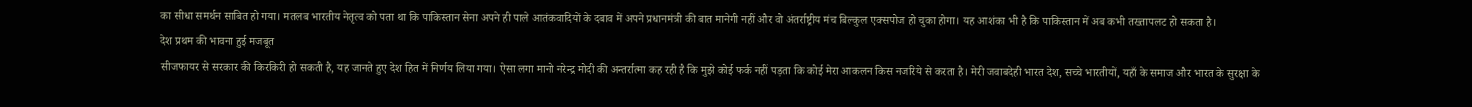का सीधा समर्थन साबित हो गया। मतलब भारतीय नेतृत्व को पता था कि पाकिस्तान सेना अपने ही पाले आतंकवादियों के दबाव में अपने प्रधानमंत्री की बात मानेगी नहीं और वो अंतर्राष्ट्रीय मंच बिल्कुल एक्सपोज हो चुका होगा। यह आशंका भी है कि पाकिस्तान में अब कभी तख्तापलट हो सकता है।
देश प्रथम की भावना हुई मजबूत
सीजफायर से सरकार की किरकिरी हो सकती है, यह जानते हुए देश हित में निर्णय लिया गया। ऐसा लगा मानो नरेन्द्र मोदी की अन्तर्रात्मा कह रही है कि मुझे कोई फर्क नहीं पड़ता कि कोई मेरा आकलन किस नजरिये से करता है। मेरी जवाबदेही भारत देश, सच्चे भारतीयों, यहाँ के समाज और भारत के सुरक्षा के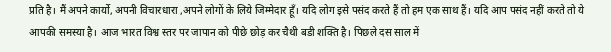प्रति है। मैं अपने कार्यो, अपनी विचारधारा ,अपने लोगों के लिये जिम्मेदार हूँ। यदि लोग इसे पसंद करते हैं तो हम एक साथ हैं। यदि आप पसंद नहीं करते तो ये आपकी समस्या है। आज भारत विश्व स्तर पर जापान को पीछे छोड़ कर चैथी बडी शक्ति है। पिछले दस साल में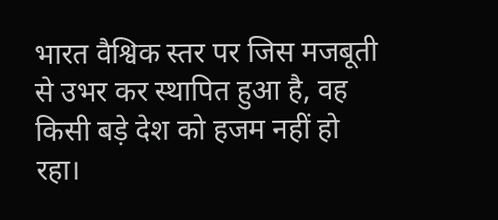भारत वैश्विक स्तर पर जिस मजबूती से उभर कर स्थापित हुआ है, वह किसी बड़े देश को हजम नहीं हो रहा।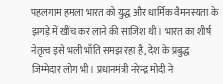पहलगाम हमला भारत को युद्ध और धार्मिक वैमनस्यता के झगड़े में खींच कर लाने की साजिश थी। भारत का शीर्ष नेतृत्व इसे भली भाँति समझ रहा है, देश के प्रबुद्ध जिम्मेदार लोग भी। प्रधानमंत्री नरेन्द्र मोदी ने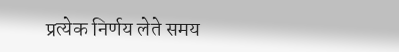प्रत्येक निर्णय लेते समय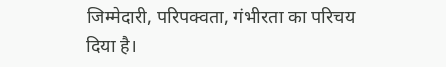जिम्मेदारी, परिपक्वता, गंभीरता का परिचय दिया है।